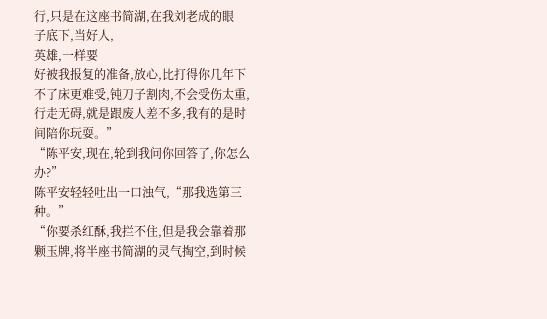行,只是在这座书简湖,在我刘老成的眼
子底下,当好人,
英雄,一样要
好被我报复的准备,放心,比打得你几年下不了床更难受,钝刀子割肉,不会受伤太重,行走无碍,就是跟废人差不多,我有的是时间陪你玩耍。”
“陈平安,现在,轮到我问你回答了,你怎么办?”
陈平安轻轻吐出一口浊气,“那我选第三种。”
“你要杀红酥,我拦不住,但是我会靠着那颗玉牌,将半座书简湖的灵气掏空,到时候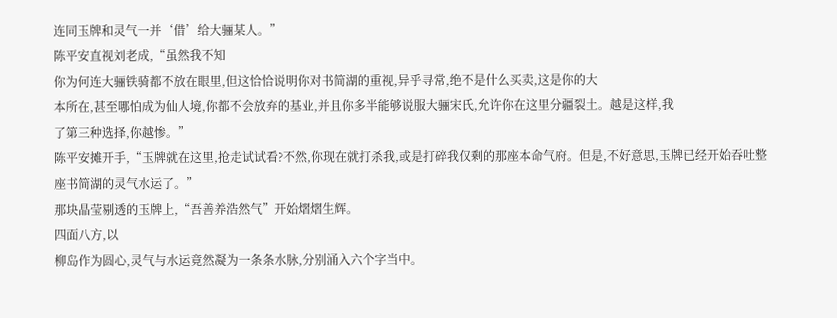连同玉牌和灵气一并‘借’给大骊某人。”
陈平安直视刘老成,“虽然我不知
你为何连大骊铁骑都不放在眼里,但这恰恰说明你对书简湖的重视,异乎寻常,绝不是什么买卖,这是你的大
本所在,甚至哪怕成为仙人境,你都不会放弃的基业,并且你多半能够说服大骊宋氏,允许你在这里分疆裂土。越是这样,我
了第三种选择,你越惨。”
陈平安摊开手,“玉牌就在这里,抢走试试看?不然,你现在就打杀我,或是打碎我仅剩的那座本命气府。但是,不好意思,玉牌已经开始吞吐整座书简湖的灵气水运了。”
那块晶莹剔透的玉牌上,“吾善养浩然气”开始熠熠生辉。
四面八方,以
柳岛作为圆心,灵气与水运竟然凝为一条条水脉,分别涌入六个字当中。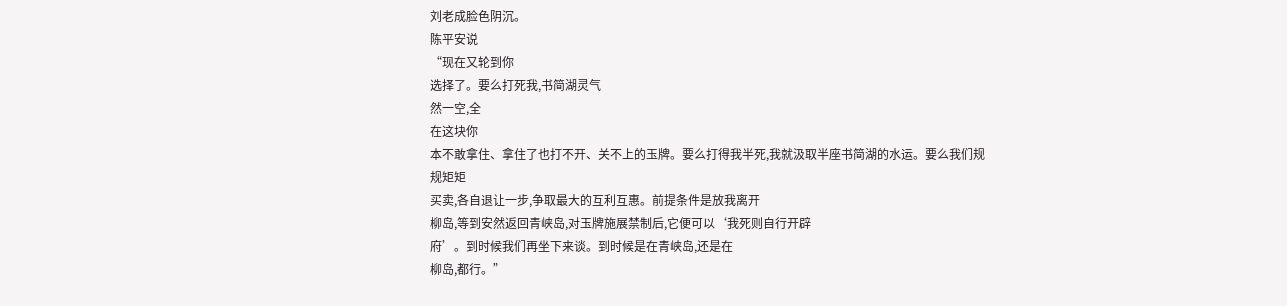刘老成脸色阴沉。
陈平安说
“现在又轮到你
选择了。要么打死我,书简湖灵气
然一空,全
在这块你
本不敢拿住、拿住了也打不开、关不上的玉牌。要么打得我半死,我就汲取半座书简湖的水运。要么我们规规矩矩
买卖,各自退让一步,争取最大的互利互惠。前提条件是放我离开
柳岛,等到安然返回青峡岛,对玉牌施展禁制后,它便可以‘我死则自行开辟
府’。到时候我们再坐下来谈。到时候是在青峡岛,还是在
柳岛,都行。”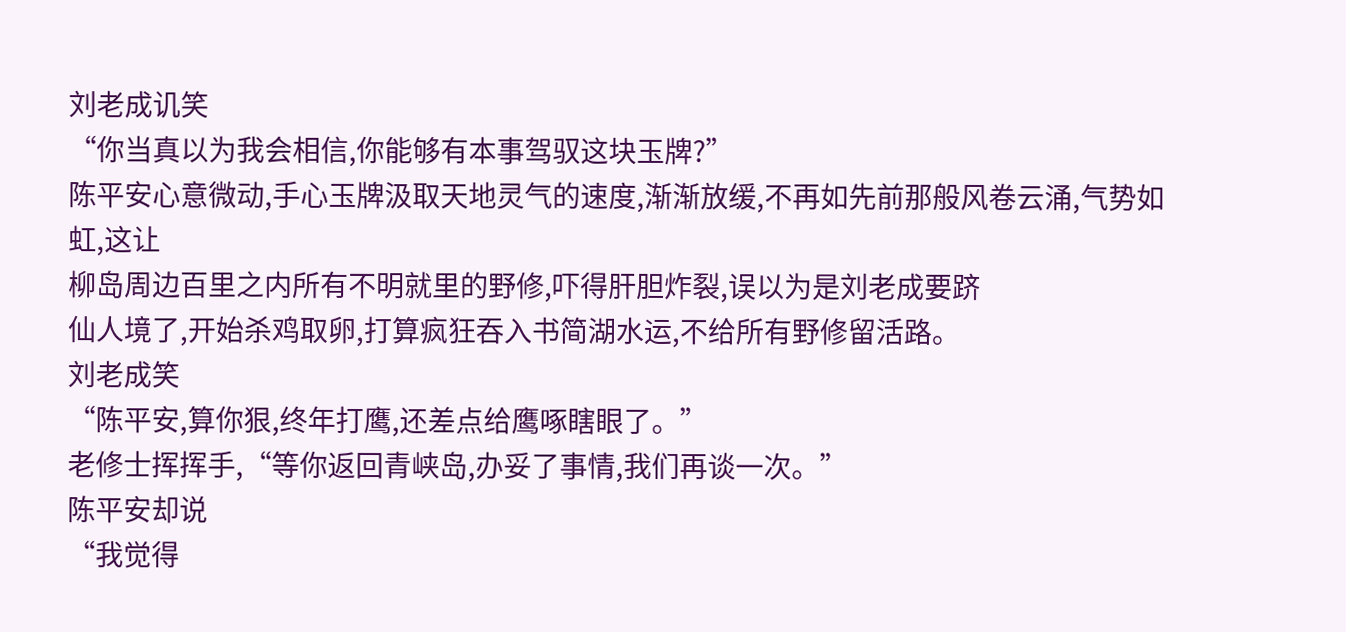刘老成讥笑
“你当真以为我会相信,你能够有本事驾驭这块玉牌?”
陈平安心意微动,手心玉牌汲取天地灵气的速度,渐渐放缓,不再如先前那般风卷云涌,气势如虹,这让
柳岛周边百里之内所有不明就里的野修,吓得肝胆炸裂,误以为是刘老成要跻
仙人境了,开始杀鸡取卵,打算疯狂吞入书简湖水运,不给所有野修留活路。
刘老成笑
“陈平安,算你狠,终年打鹰,还差点给鹰啄瞎眼了。”
老修士挥挥手,“等你返回青峡岛,办妥了事情,我们再谈一次。”
陈平安却说
“我觉得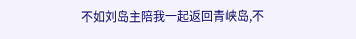不如刘岛主陪我一起返回青峡岛,不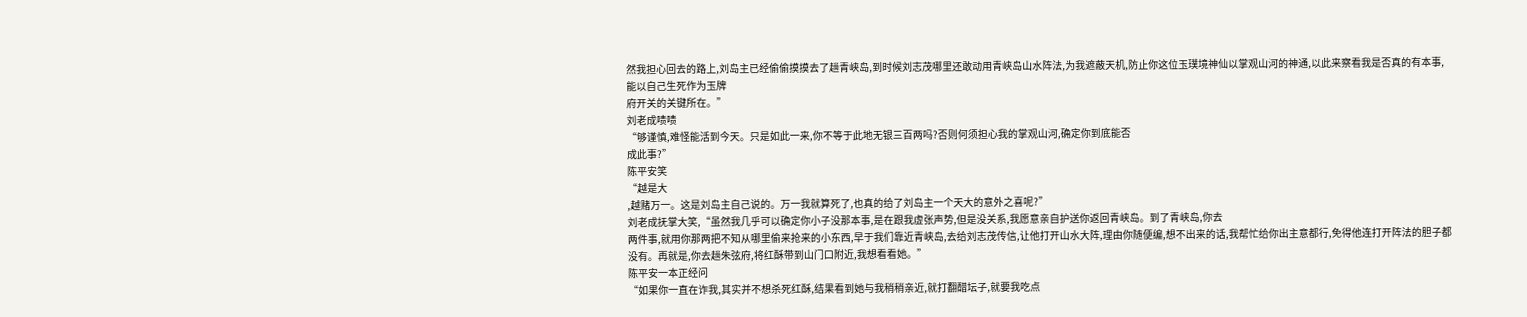然我担心回去的路上,刘岛主已经偷偷摸摸去了趟青峡岛,到时候刘志茂哪里还敢动用青峡岛山水阵法,为我遮蔽天机,防止你这位玉璞境神仙以掌观山河的神通,以此来察看我是否真的有本事,能以自己生死作为玉牌
府开关的关键所在。”
刘老成啧啧
“够谨慎,难怪能活到今天。只是如此一来,你不等于此地无银三百两吗?否则何须担心我的掌观山河,确定你到底能否
成此事?”
陈平安笑
“越是大
,越赌万一。这是刘岛主自己说的。万一我就算死了,也真的给了刘岛主一个天大的意外之喜呢?”
刘老成抚掌大笑,“虽然我几乎可以确定你小子没那本事,是在跟我虚张声势,但是没关系,我愿意亲自护送你返回青峡岛。到了青峡岛,你去
两件事,就用你那两把不知从哪里偷来抢来的小东西,早于我们靠近青峡岛,去给刘志茂传信,让他打开山水大阵,理由你随便编,想不出来的话,我帮忙给你出主意都行,免得他连打开阵法的胆子都没有。再就是,你去趟朱弦府,将红酥带到山门口附近,我想看看她。”
陈平安一本正经问
“如果你一直在诈我,其实并不想杀死红酥,结果看到她与我稍稍亲近,就打翻醋坛子,就要我吃点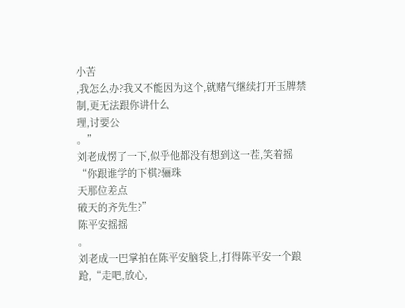小苦
,我怎么办?我又不能因为这个,就赌气继续打开玉牌禁制,更无法跟你讲什么
理,讨要公
。”
刘老成愣了一下,似乎他都没有想到这一茬,笑着摇
“你跟谁学的下棋?骊珠
天那位差点
破天的齐先生?”
陈平安摇摇
。
刘老成一巴掌拍在陈平安脑袋上,打得陈平安一个踉跄,“走吧,放心,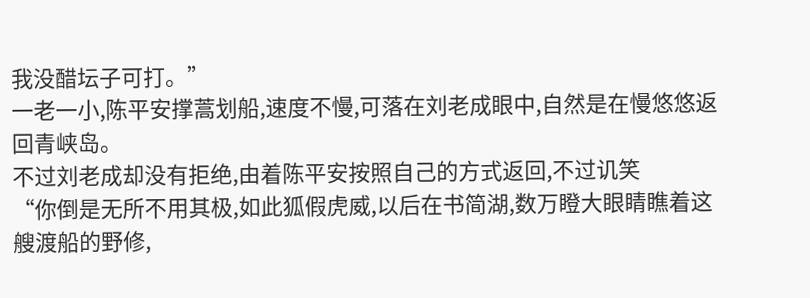我没醋坛子可打。”
一老一小,陈平安撑蒿划船,速度不慢,可落在刘老成眼中,自然是在慢悠悠返回青峡岛。
不过刘老成却没有拒绝,由着陈平安按照自己的方式返回,不过讥笑
“你倒是无所不用其极,如此狐假虎威,以后在书简湖,数万瞪大眼睛瞧着这艘渡船的野修,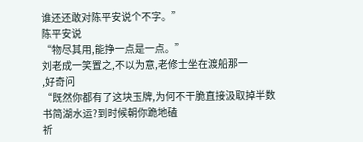谁还还敢对陈平安说个不字。”
陈平安说
“物尽其用,能挣一点是一点。”
刘老成一笑置之,不以为意,老修士坐在渡船那一
,好奇问
“既然你都有了这块玉牌,为何不干脆直接汲取掉半数书简湖水运?到时候朝你跪地磕
祈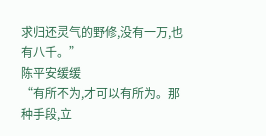求归还灵气的野修,没有一万,也有八千。”
陈平安缓缓
“有所不为,才可以有所为。那种手段,立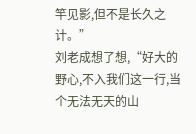竿见影,但不是长久之计。”
刘老成想了想,“好大的野心,不入我们这一行,当个无法无天的山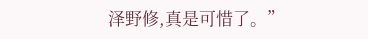泽野修,真是可惜了。”